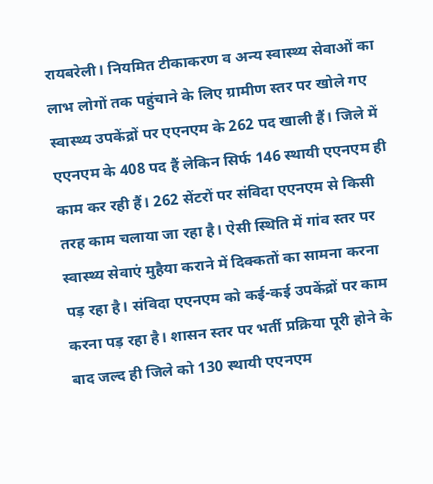रायबरेली। नियमित टीकाकरण व अन्य स्वास्थ्य सेवाओं का लाभ लोगों तक पहुंचाने के लिए ग्रामीण स्तर पर खोले गए स्वास्थ्य उपकेंद्रों पर एएनएम के 262 पद खाली हैं। जिले में एएनएम के 408 पद हैं लेकिन सिर्फ 146 स्थायी एएनएम ही काम कर रही हैं। 262 सेंटरों पर संविदा एएनएम से किसी तरह काम चलाया जा रहा है। ऐसी स्थिति में गांव स्तर पर स्वास्थ्य सेवाएं मुहैया कराने में दिक्कतों का सामना करना पड़ रहा है। संविदा एएनएम को कई-कई उपकेंद्रों पर काम करना पड़ रहा है। शासन स्तर पर भर्ती प्रक्रिया पूरी होने के बाद जल्द ही जिले को 130 स्थायी एएनएम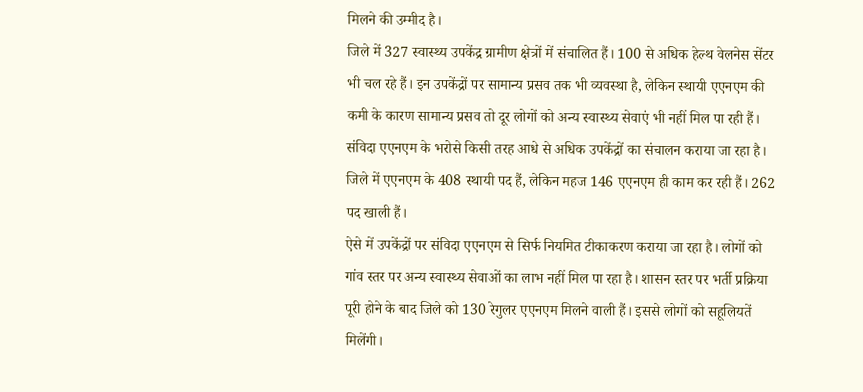मिलने की उम्मीद है।
जिले में 327 स्वास्थ्य उपकेंद्र ग्रामीण क्षेत्रों में संचालित हैं। 100 से अधिक हेल्थ वेलनेस सेंटर भी चल रहे हैं। इन उपकेंद्रों पर सामान्य प्रसव तक भी व्यवस्था है, लेकिन स्थायी एएनएम की कमी के कारण सामान्य प्रसव तो दूर लोगों को अन्य स्वास्थ्य सेवाएं भी नहीं मिल पा रही हैं। संविदा एएनएम के भरोसे किसी तरह आधे से अधिक उपकेंद्रों का संचालन कराया जा रहा है।
जिले में एएनएम के 408 स्थायी पद हैं, लेकिन महज 146 एएनएम ही काम कर रही हैं। 262 पद खाली हैं।
ऐसे में उपकेंद्रों पर संविदा एएनएम से सिर्फ नियमित टीकाकरण कराया जा रहा है। लोगों को गांव स्तर पर अन्य स्वास्थ्य सेवाओं का लाभ नहीं मिल पा रहा है। शासन स्तर पर भर्ती प्रक्रिया पूरी होने के बाद जिले को 130 रेगुलर एएनएम मिलने वाली हैं। इससे लोगों को सहूलियतें मिलेंगी।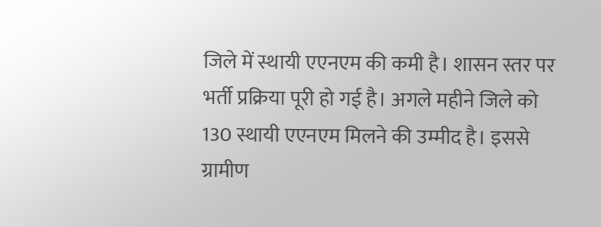जिले में स्थायी एएनएम की कमी है। शासन स्तर पर भर्ती प्रक्रिया पूरी हो गई है। अगले महीने जिले को 130 स्थायी एएनएम मिलने की उम्मीद है। इससे ग्रामीण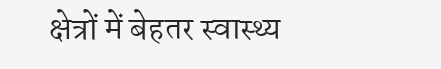क्षेत्रों में बेहतर स्वास्थ्य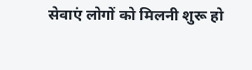सेवाएं लोगों को मिलनी शुरू हो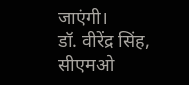जाएंगी।
डॉ. वीरेंद्र सिंह, सीएमओ